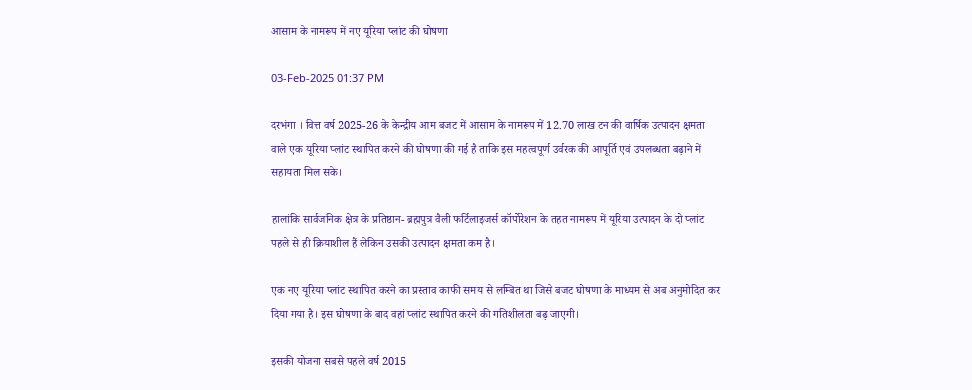आसाम के नामरूप में नए यूरिया प्लांट की घोषणा

03-Feb-2025 01:37 PM

दरभंगा । वित्त वर्ष 2025-26 के केन्द्रीय आम बजट में आसाम के नामरूप में 12.70 लाख टन की वार्षिक उत्पादन क्षमता वाले एक यूरिया प्लांट स्थापित करने की घोषणा की गई है ताकि इस महत्वपूर्ण उर्वरक की आपूर्ति एवं उपलब्धता बढ़ाने में सहायता मिल सके।

हालांकि सार्वजनिक क्षेत्र के प्रतिष्ठान- ब्रह्मपुत्र वैली फर्टिलाइजर्स कॉर्पोरेशन के तहत नामरूप में यूरिया उत्पादन के दो प्लांट पहले से ही क्रियाशील हैं लेकिन उसकी उत्पादन क्षमता कम है।

एक नए यूरिया प्लांट स्थापित करने का प्रस्ताव काफी समय से लम्बित था जिसे बजट घोषणा के माध्यम से अब अनुमोदित कर दिया गया है। इस घोषणा के बाद वहां प्लांट स्थापित करने की गतिशीलता बढ़ जाएगी।

इसकी योजना सबसे पहले वर्ष 2015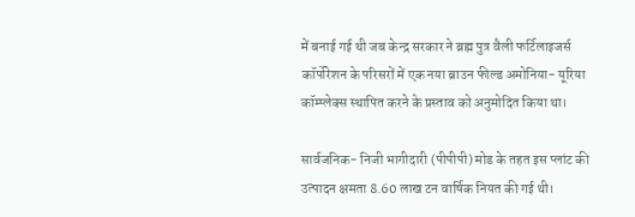में बनाई गई थी जब केन्द्र सरकार ने ब्रह्म पुत्र वैली फर्टिलाइजर्स कॉर्पोरेशन के परिसरों में एक नया ब्राउन फील्ड अमोनिया- यूरिया कॉम्प्लेक्स स्थापित करने के प्रस्ताव को अनुमोदित किया था।

सार्वजनिक- निजी भागीदारी (पीपीपी) मोड के तहत इस प्लांट की उत्पादन क्षमता 8.60 लाख टन वार्षिक नियत की गई थी।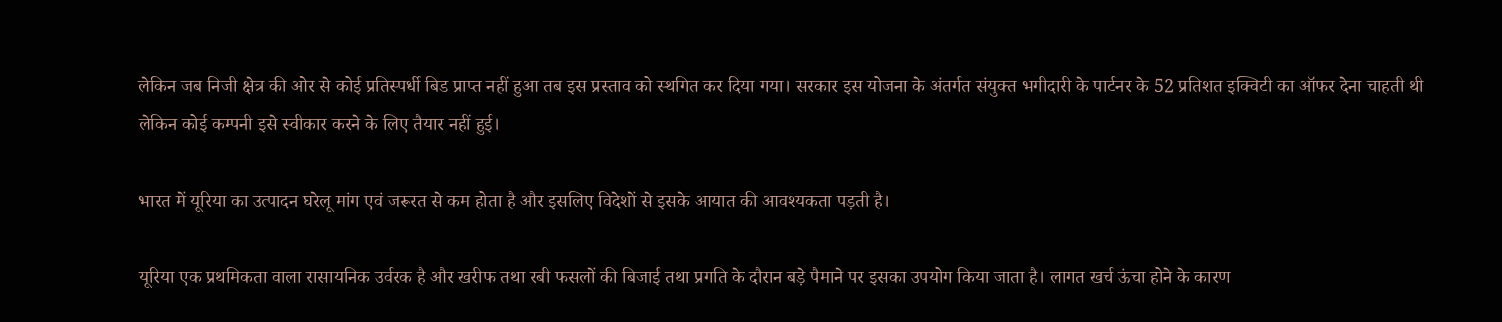लेकिन जब निजी क्षेत्र की ओर से कोई प्रतिस्पर्धी बिड प्राप्त नहीं हुआ तब इस प्रस्ताव को स्थगित कर दिया गया। सरकार इस योजना के अंतर्गत संयुक्त भगीदारी के पार्टनर के 52 प्रतिशत इक्विटी का ऑफर देना चाहती थी लेकिन कोई कम्पनी इसे स्वीकार करने के लिए तैयार नहीं हुई।

भारत में यूरिया का उत्पादन घरेलू मांग एवं जरूरत से कम होता है और इसलिए विदेशों से इसके आयात की आवश्यकता पड़ती है।

यूरिया एक प्रथमिकता वाला रासायनिक उर्वरक है और खरीफ तथा रबी फसलों की बिजाई तथा प्रगति के दौरान बड़े पैमाने पर इसका उपयोग किया जाता है। लागत खर्च ऊंचा होने के कारण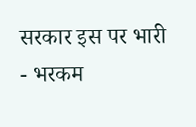सरकार इस पर भारी - भरकम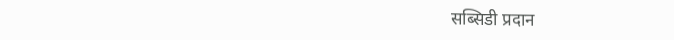सब्सिडी प्रदान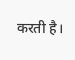करती है।